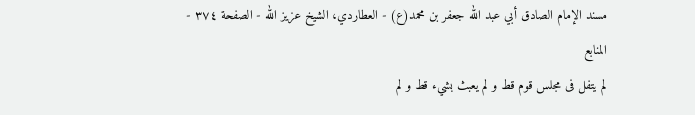مسند الإمام الصادق أبي عبد الله جعفر بن محمد(ع) - العطاردي، الشيخ عزيز الله - الصفحة ٣٧٤ - المنابع
لم يتفل فى مجلس قوم قط و لم يعبث بشيء قط و لم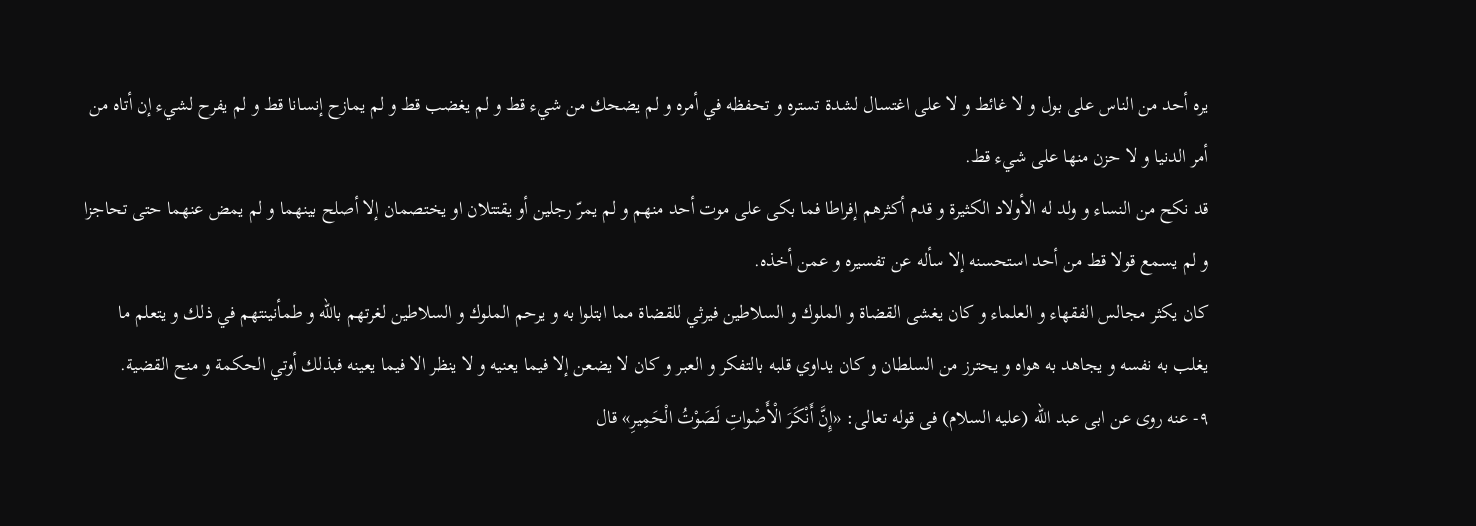يره أحد من الناس على بول و لا غائط و لا على اغتسال لشدة تستره و تحفظه في أمره و لم يضحك من شيء قط و لم يغضب قط و لم يمازح إنسانا قط و لم يفرح لشيء إن أتاه من أمر الدنيا و لا حزن منها على شيء قط.
قد نكح من النساء و ولد له الأولاد الكثيرة و قدم أكثرهم إفراطا فما بكى على موت أحد منهم و لم يمرّ رجلين أو يقتتلان او يختصمان إلا أصلح بينهما و لم يمض عنهما حتى تحاجزا و لم يسمع قولا قط من أحد استحسنه إلا سأله عن تفسيره و عمن أخذه.
كان يكثر مجالس الفقهاء و العلماء و كان يغشى القضاة و الملوك و السلاطين فيرثي للقضاة مما ابتلوا به و يرحم الملوك و السلاطين لغرتهم باللّه و طمأنينتهم في ذلك و يتعلم ما يغلب به نفسه و يجاهد به هواه و يحترز من السلطان و كان يداوي قلبه بالتفكر و العبر و كان لا يضعن إلا فيما يعنيه و لا ينظر الا فيما يعينه فبذلك أوتي الحكمة و منح القضية.
٩- عنه روى عن ابى عبد اللّه (عليه السلام) فى قوله تعالى: «إِنَّ أَنْكَرَ الْأَصْواتِ لَصَوْتُ الْحَمِيرِ» قال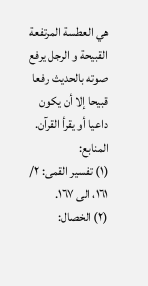هي العطسة المرتفعة القبيحة و الرجل يرفع صوته بالحديث رفعا قبيحا إلا أن يكون داعيا أو يقرأ القرآن.
المنابع:
(١) تفسير القمى: ٢/ ١٦١، الى ١٦٧.
(٢) الخصال: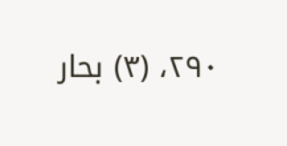٢٩٠، (٣) بحار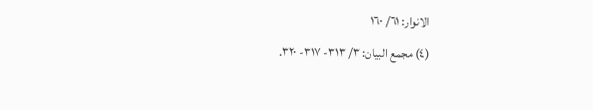الانوار: ٦١/ ١٦٠
(٤) مجمع البيان: ٣/ ٣١٣- ٣١٧- ٣٢٠.